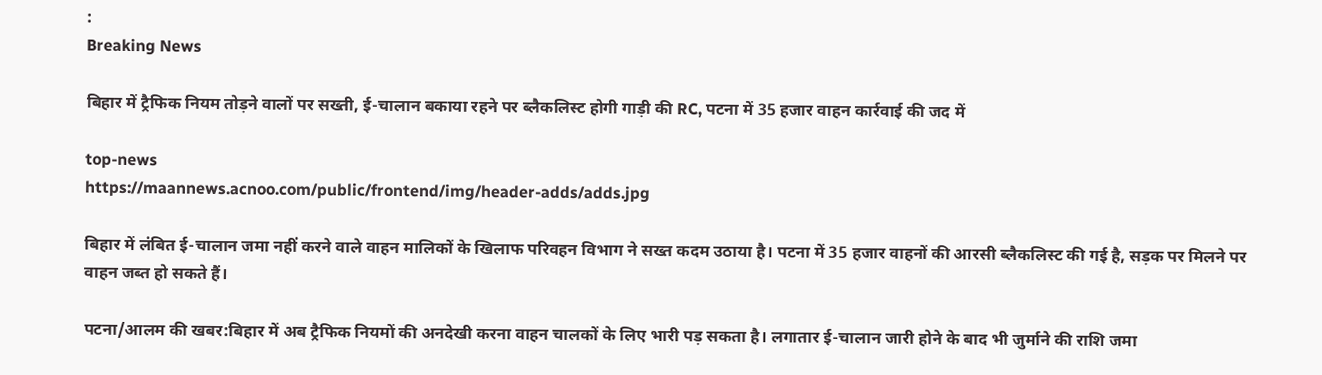:
Breaking News

बिहार में ट्रैफिक नियम तोड़ने वालों पर सख्ती, ई-चालान बकाया रहने पर ब्लैकलिस्ट होगी गाड़ी की RC, पटना में 35 हजार वाहन कार्रवाई की जद में

top-news
https://maannews.acnoo.com/public/frontend/img/header-adds/adds.jpg

बिहार में लंबित ई-चालान जमा नहीं करने वाले वाहन मालिकों के खिलाफ परिवहन विभाग ने सख्त कदम उठाया है। पटना में 35 हजार वाहनों की आरसी ब्लैकलिस्ट की गई है, सड़क पर मिलने पर वाहन जब्त हो सकते हैं।

पटना/आलम की खबर:बिहार में अब ट्रैफिक नियमों की अनदेखी करना वाहन चालकों के लिए भारी पड़ सकता है। लगातार ई-चालान जारी होने के बाद भी जुर्माने की राशि जमा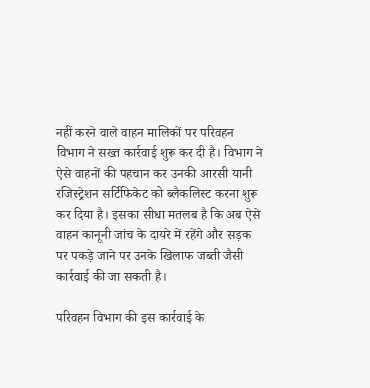नहीं करने वाले वाहन मालिकों पर परिवहन विभाग ने सख्त कार्रवाई शुरू कर दी है। विभाग ने ऐसे वाहनों की पहचान कर उनकी आरसी यानी रजिस्ट्रेशन सर्टिफिकेट को ब्लैकलिस्ट करना शुरू कर दिया है। इसका सीधा मतलब है कि अब ऐसे वाहन कानूनी जांच के दायरे में रहेंगे और सड़क पर पकड़े जाने पर उनके खिलाफ जब्ती जैसी कार्रवाई की जा सकती है।

परिवहन विभाग की इस कार्रवाई के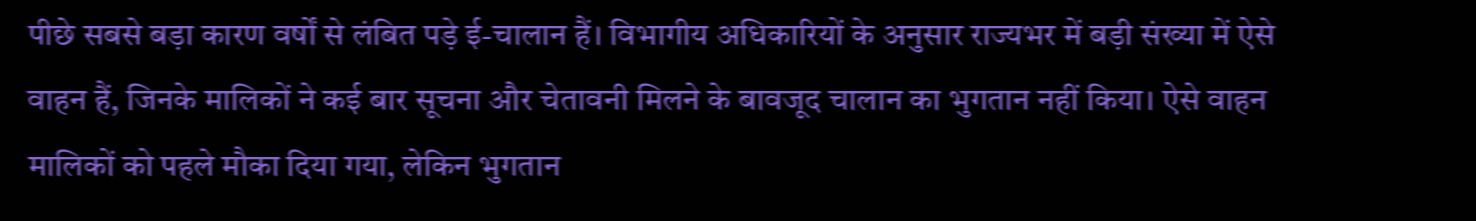पीछे सबसे बड़ा कारण वर्षों से लंबित पड़े ई-चालान हैं। विभागीय अधिकारियों के अनुसार राज्यभर में बड़ी संख्या में ऐसे वाहन हैं, जिनके मालिकों ने कई बार सूचना और चेतावनी मिलने के बावजूद चालान का भुगतान नहीं किया। ऐसे वाहन मालिकों को पहले मौका दिया गया, लेकिन भुगतान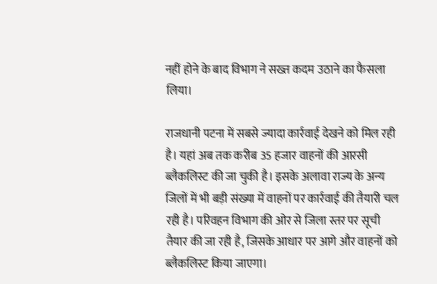नहीं होने के बाद विभाग ने सख्त कदम उठाने का फैसला लिया।

राजधानी पटना में सबसे ज्यादा कार्रवाई देखने को मिल रही है। यहां अब तक करीब 35 हजार वाहनों की आरसी ब्लैकलिस्ट की जा चुकी है। इसके अलावा राज्य के अन्य जिलों में भी बड़ी संख्या में वाहनों पर कार्रवाई की तैयारी चल रही है। परिवहन विभाग की ओर से जिला स्तर पर सूची तैयार की जा रही है, जिसके आधार पर आगे और वाहनों को ब्लैकलिस्ट किया जाएगा।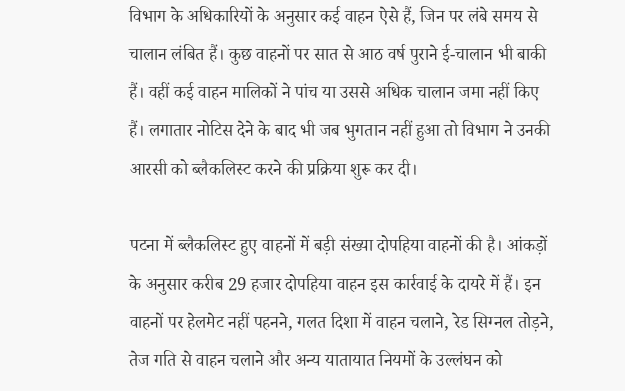विभाग के अधिकारियों के अनुसार कई वाहन ऐसे हैं, जिन पर लंबे समय से चालान लंबित हैं। कुछ वाहनों पर सात से आठ वर्ष पुराने ई-चालान भी बाकी हैं। वहीं कई वाहन मालिकों ने पांच या उससे अधिक चालान जमा नहीं किए हैं। लगातार नोटिस देने के बाद भी जब भुगतान नहीं हुआ तो विभाग ने उनकी आरसी को ब्लैकलिस्ट करने की प्रक्रिया शुरू कर दी।

पटना में ब्लैकलिस्ट हुए वाहनों में बड़ी संख्या दोपहिया वाहनों की है। आंकड़ों के अनुसार करीब 29 हजार दोपहिया वाहन इस कार्रवाई के दायरे में हैं। इन वाहनों पर हेलमेट नहीं पहनने, गलत दिशा में वाहन चलाने, रेड सिग्नल तोड़ने, तेज गति से वाहन चलाने और अन्य यातायात नियमों के उल्लंघन को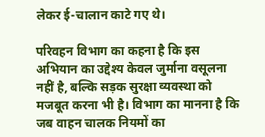लेकर ई-चालान काटे गए थे।

परिवहन विभाग का कहना है कि इस अभियान का उद्देश्य केवल जुर्माना वसूलना नहीं है, बल्कि सड़क सुरक्षा व्यवस्था को मजबूत करना भी है। विभाग का मानना है कि जब वाहन चालक नियमों का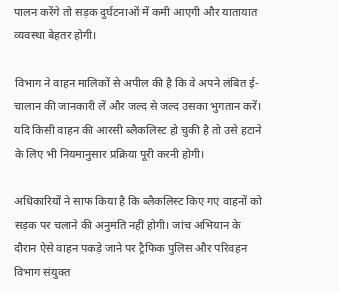पालन करेंगे तो सड़क दुर्घटनाओं में कमी आएगी और यातायात व्यवस्था बेहतर होगी।

विभाग ने वाहन मालिकों से अपील की है कि वे अपने लंबित ई-चालान की जानकारी लें और जल्द से जल्द उसका भुगतान करें। यदि किसी वाहन की आरसी ब्लैकलिस्ट हो चुकी है तो उसे हटाने के लिए भी नियमानुसार प्रक्रिया पूरी करनी होगी।

अधिकारियों ने साफ किया है कि ब्लैकलिस्ट किए गए वाहनों को सड़क पर चलाने की अनुमति नहीं होगी। जांच अभियान के दौरान ऐसे वाहन पकड़े जाने पर ट्रैफिक पुलिस और परिवहन विभाग संयुक्त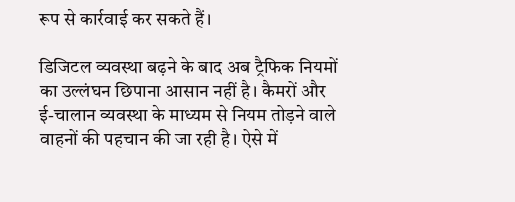रूप से कार्रवाई कर सकते हैं।

डिजिटल व्यवस्था बढ़ने के बाद अब ट्रैफिक नियमों का उल्लंघन छिपाना आसान नहीं है। कैमरों और ई-चालान व्यवस्था के माध्यम से नियम तोड़ने वाले वाहनों की पहचान की जा रही है। ऐसे में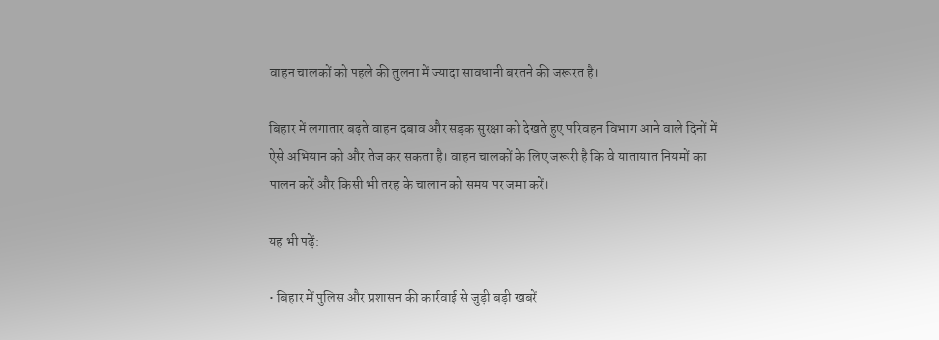वाहन चालकों को पहले की तुलना में ज्यादा सावधानी बरतने की जरूरत है।

बिहार में लगातार बढ़ते वाहन दबाव और सड़क सुरक्षा को देखते हुए परिवहन विभाग आने वाले दिनों में ऐसे अभियान को और तेज कर सकता है। वाहन चालकों के लिए जरूरी है कि वे यातायात नियमों का पालन करें और किसी भी तरह के चालान को समय पर जमा करें।

यह भी पढ़ें:

• बिहार में पुलिस और प्रशासन की कार्रवाई से जुड़ी बड़ी खबरें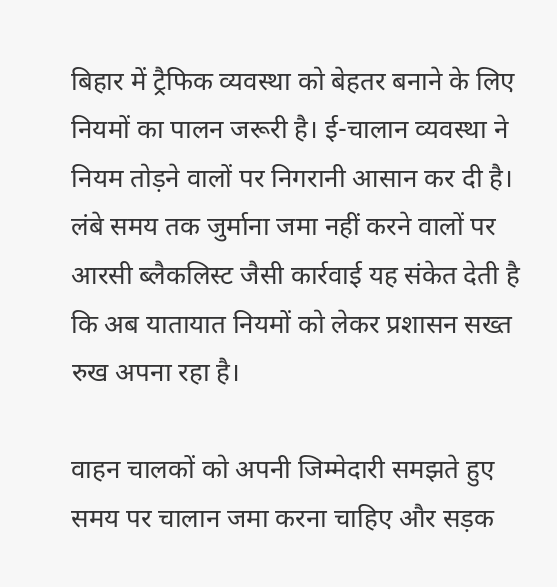बिहार में ट्रैफिक व्यवस्था को बेहतर बनाने के लिए नियमों का पालन जरूरी है। ई-चालान व्यवस्था ने नियम तोड़ने वालों पर निगरानी आसान कर दी है। लंबे समय तक जुर्माना जमा नहीं करने वालों पर आरसी ब्लैकलिस्ट जैसी कार्रवाई यह संकेत देती है कि अब यातायात नियमों को लेकर प्रशासन सख्त रुख अपना रहा है।

वाहन चालकों को अपनी जिम्मेदारी समझते हुए समय पर चालान जमा करना चाहिए और सड़क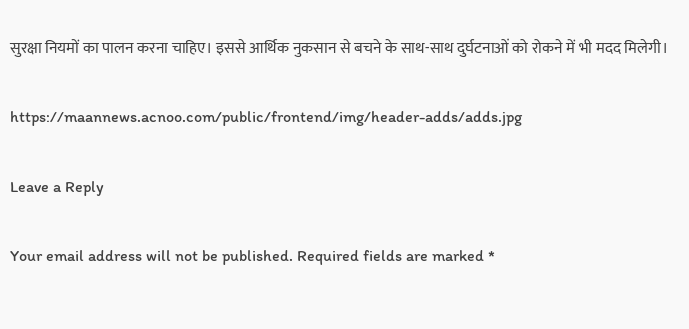सुरक्षा नियमों का पालन करना चाहिए। इससे आर्थिक नुकसान से बचने के साथ-साथ दुर्घटनाओं को रोकने में भी मदद मिलेगी।

https://maannews.acnoo.com/public/frontend/img/header-adds/adds.jpg

Leave a Reply

Your email address will not be published. Required fields are marked *